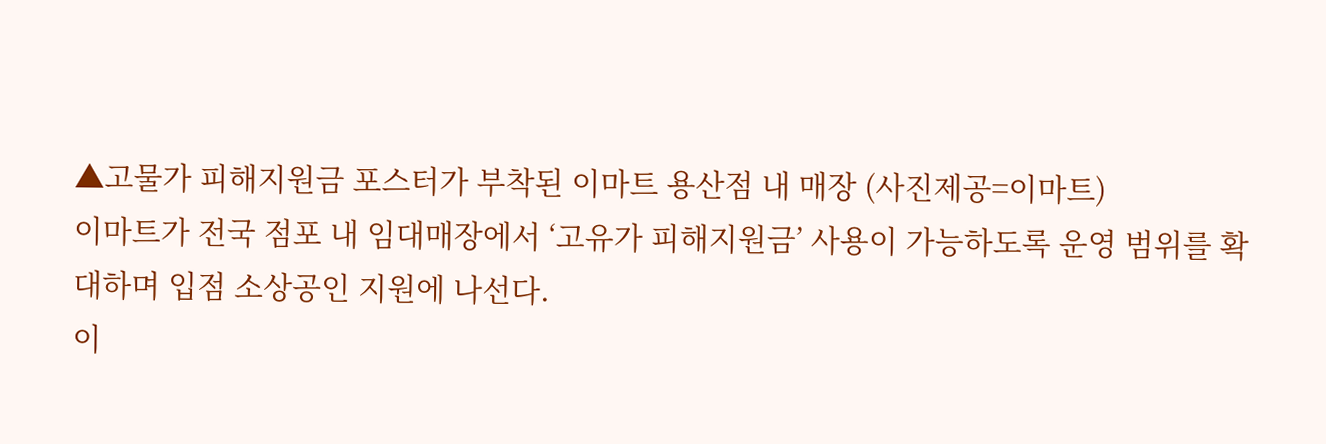▲고물가 피해지원금 포스터가 부착된 이마트 용산점 내 매장 (사진제공=이마트)
이마트가 전국 점포 내 임대매장에서 ‘고유가 피해지원금’ 사용이 가능하도록 운영 범위를 확대하며 입점 소상공인 지원에 나선다.
이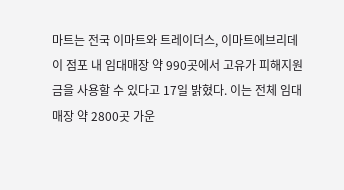마트는 전국 이마트와 트레이더스, 이마트에브리데이 점포 내 임대매장 약 990곳에서 고유가 피해지원금을 사용할 수 있다고 17일 밝혔다. 이는 전체 임대매장 약 2800곳 가운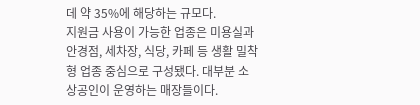데 약 35%에 해당하는 규모다.
지원금 사용이 가능한 업종은 미용실과 안경점, 세차장, 식당, 카페 등 생활 밀착형 업종 중심으로 구성됐다. 대부분 소상공인이 운영하는 매장들이다.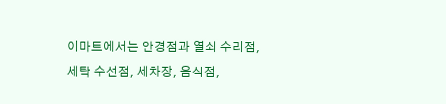이마트에서는 안경점과 열쇠 수리점, 세탁 수선점, 세차장, 음식점,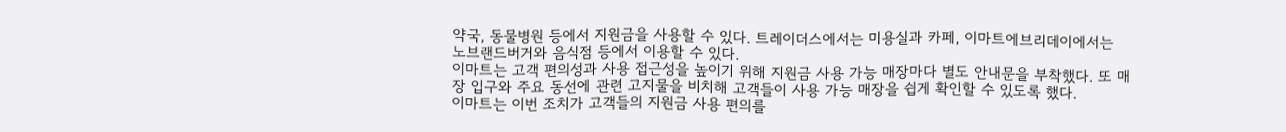약국, 동물병원 등에서 지원금을 사용할 수 있다. 트레이더스에서는 미용실과 카페, 이마트에브리데이에서는 노브랜드버거와 음식점 등에서 이용할 수 있다.
이마트는 고객 편의성과 사용 접근성을 높이기 위해 지원금 사용 가능 매장마다 별도 안내문을 부착했다. 또 매장 입구와 주요 동선에 관련 고지물을 비치해 고객들이 사용 가능 매장을 쉽게 확인할 수 있도록 했다.
이마트는 이번 조치가 고객들의 지원금 사용 편의를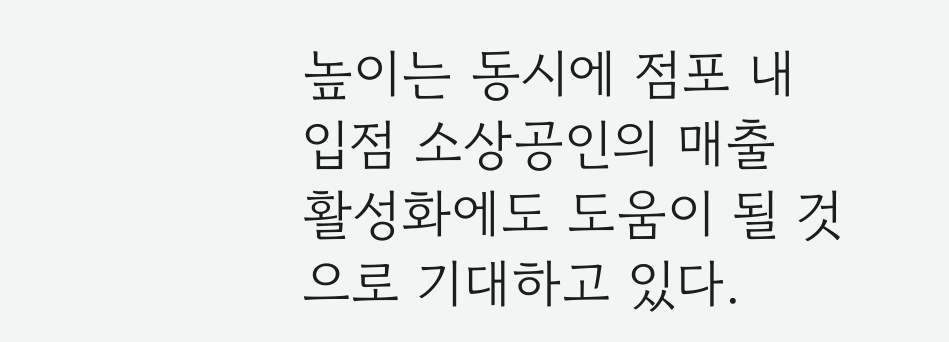높이는 동시에 점포 내 입점 소상공인의 매출 활성화에도 도움이 될 것으로 기대하고 있다.